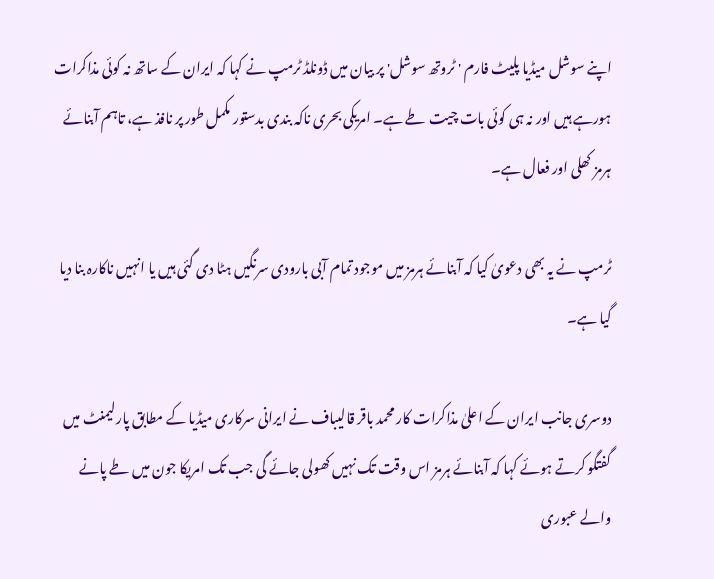اپنے سوشل میڈیا پلیٹ فارم 'ٹروتھ سوشل' پر بیان میں ڈونلڈ ٹرمپ نے کہا کہ ایران کے ساتھ نہ کوئی مذاکرات ہورہے ہیں اور نہ ہی کوئی بات چیت طے ہے۔ امریکی بحری ناکہ بندی بدستور مکمل طور پر نافذ ہے، تاہم آبنائے ہرمز کھلی اور فعال ہے۔

ٹرمپ نے یہ بھی دعویٰ کیا کہ آبنائے ہرمز میں موجود تمام آبی بارودی سرنگیں ہٹا دی گئی ہیں یا انہیں ناکارہ بنا دیا گیا ہے۔

دوسری جانب ایران کے اعلیٰ مذاکرات کار محمد باقر قالیباف نے ایرانی سرکاری میڈیا کے مطابق پارلیمنٹ میں گفتگو کرتے ہوئے کہا کہ آبنائے ہرمز اس وقت تک نہیں کھولی جائے گی جب تک امریکا جون میں طے پانے والے عبوری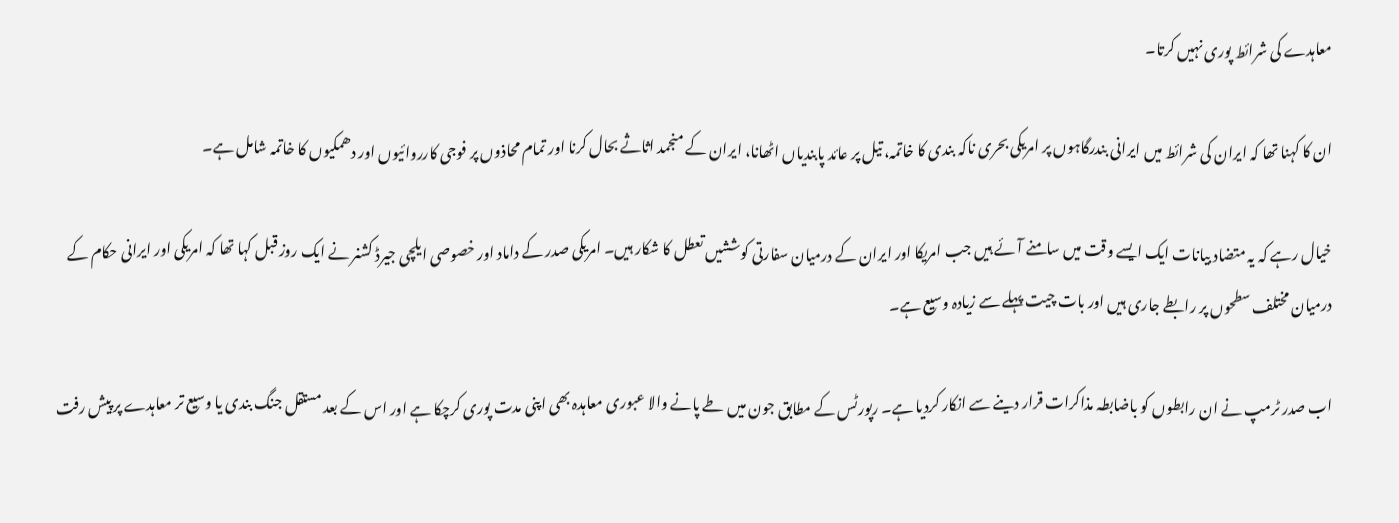معاہدے کی شرائط پوری نہیں کرتا۔

ان کا کہنا تھا کہ ایران کی شرائط میں ایرانی بندرگاہوں پر امریکی بحری ناکہ بندی کا خاتمہ، تیل پر عائد پابندیاں اٹھانا، ایران کے منجمد اثاثے بحال کرنا اور تمام محاذوں پر فوجی کارروائیوں اور دھمکیوں کا خاتمہ شامل ہے۔

خیال رہے کہ یہ متضاد بیانات ایک ایسے وقت میں سامنے آئے ہیں جب امریکا اور ایران کے درمیان سفارتی کوششیں تعطل کا شکار ہیں۔ امریکی صدر کے داماد اور خصوصی ایلچی جیرڈ کشنر نے ایک روز قبل کہا تھا کہ امریکی اور ایرانی حکام کے درمیان مختلف سطحوں پر رابطے جاری ہیں اور بات چیت پہلے سے زیادہ وسیع ہے۔

اب صدر ٹرمپ نے ان رابطوں کو باضابطہ مذاکرات قرار دینے سے انکار کردیا ہے۔ رپورٹس کے مطابق جون میں طے پانے والا عبوری معاہدہ بھی اپنی مدت پوری کرچکا ہے اور اس کے بعد مستقل جنگ بندی یا وسیع تر معاہدے پر پیش رفت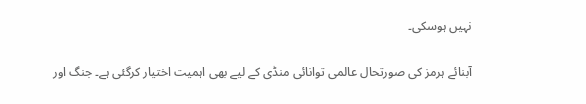نہیں ہوسکی۔

آبنائے ہرمز کی صورتحال عالمی توانائی منڈی کے لیے بھی اہمیت اختیار کرگئی ہے۔ جنگ اور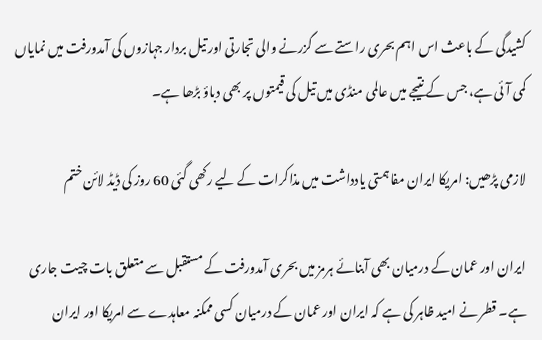کشیدگی کے باعث اس اہم بحری راستے سے گزرنے والی تجارتی اور تیل بردار جہازوں کی آمدورفت میں نمایاں کمی آئی ہے، جس کے نتیجے میں عالمی منڈی میں تیل کی قیمتوں پر بھی دباؤ بڑھا ہے۔

لازمی پڑھیں: امریکا ایران مفاہمتی یادداشت میں مذاکرات کے لیے رکھی گئی 60 روز کی ڈیڈ لائن ختم

ایران اور عمان کے درمیان بھی آبنائے ہرمز میں بحری آمدورفت کے مستقبل سے متعلق بات چیت جاری ہے۔ قطر نے امید ظاہر کی ہے کہ ایران اور عمان کے درمیان کسی ممکنہ معاہدے سے امریکا اور ایران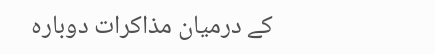کے درمیان مذاکرات دوبارہ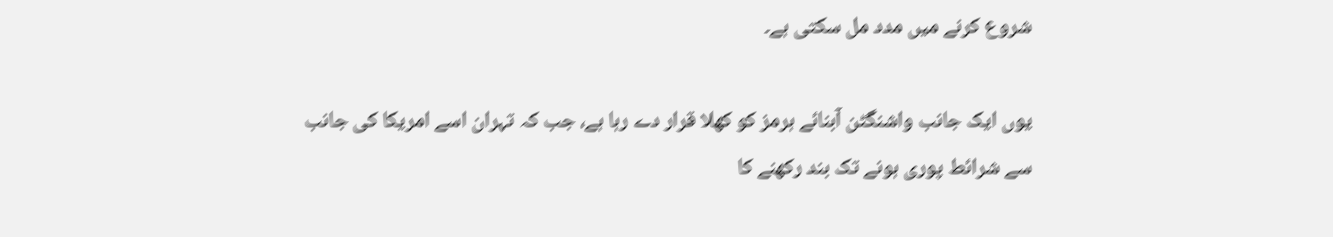شروع کرنے میں مدد مل سکتی ہے۔

یوں ایک جانب واشنگٹن آبنائے ہرمز کو کھلا قرار دے رہا ہے، جب کہ تہران اسے امریکا کی جانب سے شرائط پوری ہونے تک بند رکھنے کا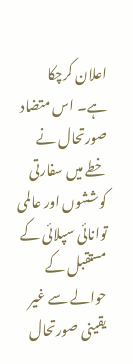اعلان کرچکا ہے۔ اس متضاد صورتحال نے خطے میں سفارتی کوششوں اور عالمی توانائی سپلائی کے مستقبل کے حوالے سے غیر یقینی صورتحال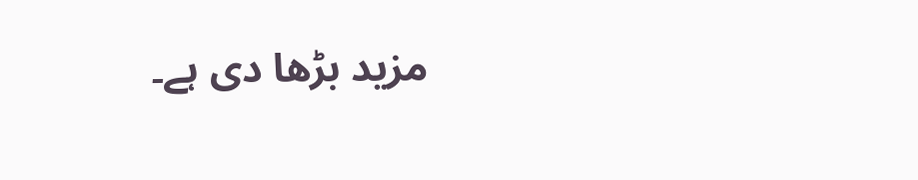مزید بڑھا دی ہے۔